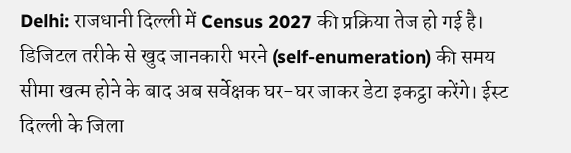Delhi: राजधानी दिल्ली में Census 2027 की प्रक्रिया तेज हो गई है। डिजिटल तरीके से खुद जानकारी भरने (self-enumeration) की समय सीमा खत्म होने के बाद अब सर्वेक्षक घर-घर जाकर डेटा इकट्ठा करेंगे। ईस्ट दिल्ली के जिला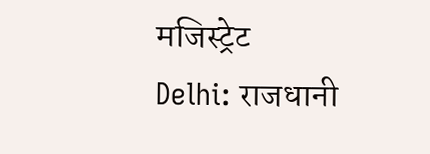मजिस्ट्रेट
Delhi: राजधानी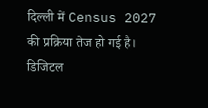दिल्ली में Census 2027 की प्रक्रिया तेज हो गई है। डिजिटल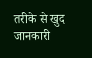तरीके से खुद जानकारी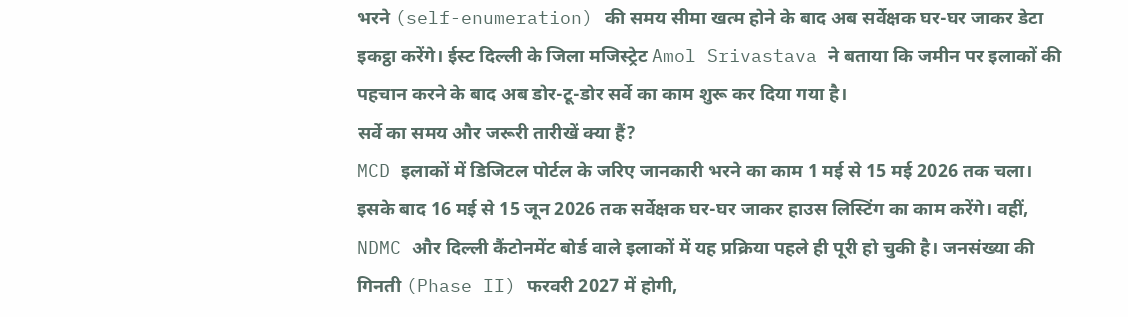भरने (self-enumeration) की समय सीमा खत्म होने के बाद अब सर्वेक्षक घर-घर जाकर डेटा इकट्ठा करेंगे। ईस्ट दिल्ली के जिला मजिस्ट्रेट Amol Srivastava ने बताया कि जमीन पर इलाकों की पहचान करने के बाद अब डोर-टू-डोर सर्वे का काम शुरू कर दिया गया है।
सर्वे का समय और जरूरी तारीखें क्या हैं?
MCD इलाकों में डिजिटल पोर्टल के जरिए जानकारी भरने का काम 1 मई से 15 मई 2026 तक चला। इसके बाद 16 मई से 15 जून 2026 तक सर्वेक्षक घर-घर जाकर हाउस लिस्टिंग का काम करेंगे। वहीं, NDMC और दिल्ली कैंटोनमेंट बोर्ड वाले इलाकों में यह प्रक्रिया पहले ही पूरी हो चुकी है। जनसंख्या की गिनती (Phase II) फरवरी 2027 में होगी,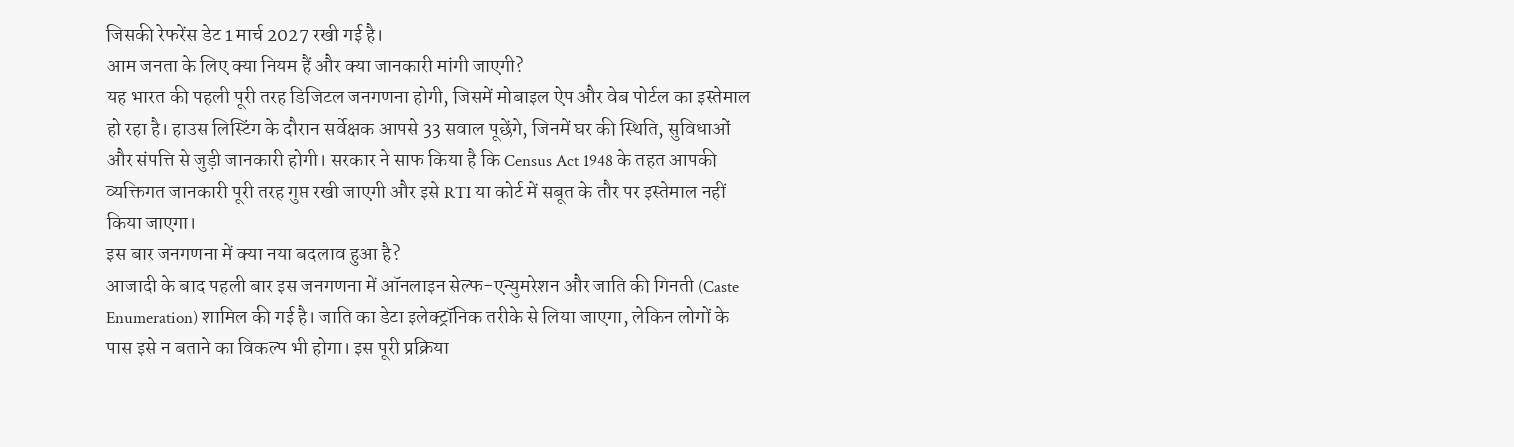जिसकी रेफरेंस डेट 1 मार्च 2027 रखी गई है।
आम जनता के लिए क्या नियम हैं और क्या जानकारी मांगी जाएगी?
यह भारत की पहली पूरी तरह डिजिटल जनगणना होगी, जिसमें मोबाइल ऐप और वेब पोर्टल का इस्तेमाल हो रहा है। हाउस लिस्टिंग के दौरान सर्वेक्षक आपसे 33 सवाल पूछेंगे, जिनमें घर की स्थिति, सुविधाओं और संपत्ति से जुड़ी जानकारी होगी। सरकार ने साफ किया है कि Census Act 1948 के तहत आपकी व्यक्तिगत जानकारी पूरी तरह गुप्त रखी जाएगी और इसे RTI या कोर्ट में सबूत के तौर पर इस्तेमाल नहीं किया जाएगा।
इस बार जनगणना में क्या नया बदलाव हुआ है?
आजादी के बाद पहली बार इस जनगणना में ऑनलाइन सेल्फ-एन्युमरेशन और जाति की गिनती (Caste Enumeration) शामिल की गई है। जाति का डेटा इलेक्ट्रॉनिक तरीके से लिया जाएगा, लेकिन लोगों के पास इसे न बताने का विकल्प भी होगा। इस पूरी प्रक्रिया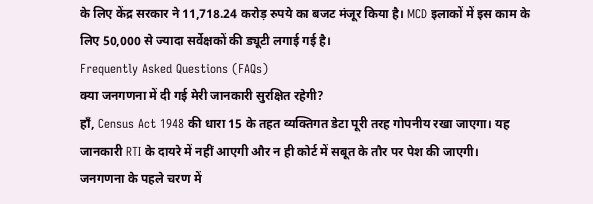के लिए केंद्र सरकार ने 11,718.24 करोड़ रुपये का बजट मंजूर किया है। MCD इलाकों में इस काम के लिए 50,000 से ज्यादा सर्वेक्षकों की ड्यूटी लगाई गई है।
Frequently Asked Questions (FAQs)
क्या जनगणना में दी गई मेरी जानकारी सुरक्षित रहेगी?
हाँ, Census Act 1948 की धारा 15 के तहत व्यक्तिगत डेटा पूरी तरह गोपनीय रखा जाएगा। यह जानकारी RTI के दायरे में नहीं आएगी और न ही कोर्ट में सबूत के तौर पर पेश की जाएगी।
जनगणना के पहले चरण में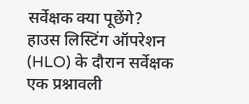सर्वेक्षक क्या पूछेंगे?
हाउस लिस्टिंग ऑपरेशन (HLO) के दौरान सर्वेक्षक एक प्रश्नावली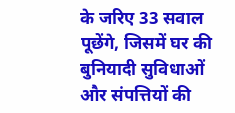के जरिए 33 सवाल पूछेंगे, जिसमें घर की बुनियादी सुविधाओं और संपत्तियों की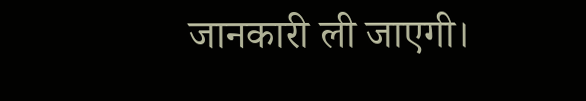जानकारी ली जाएगी।